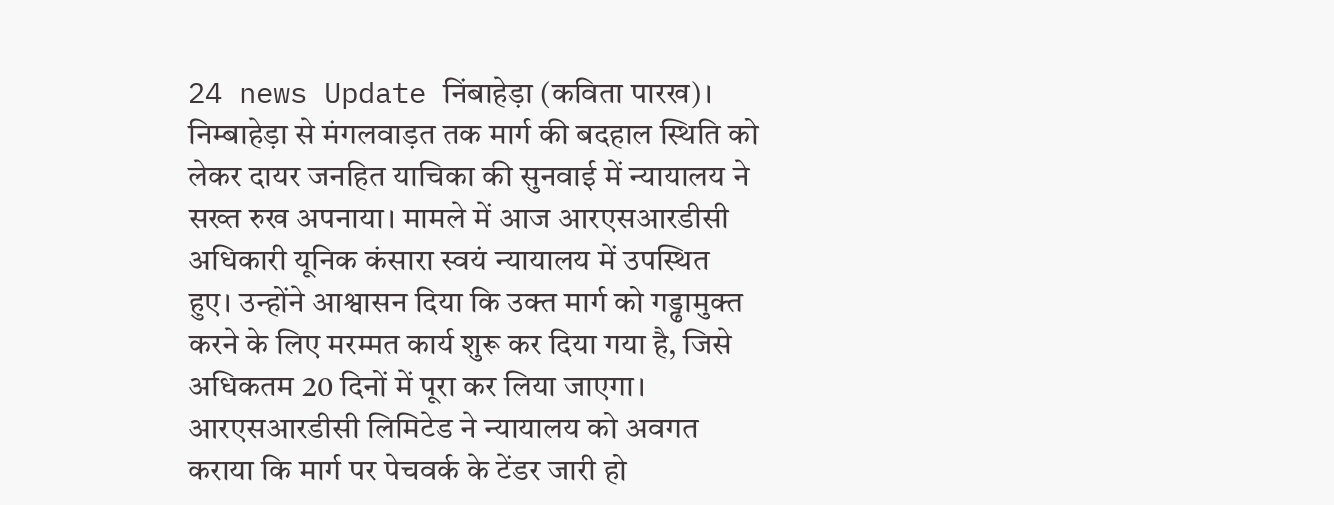24 news Update निंबाहेड़ा (कविता पारख)। निम्बाहेड़ा से मंगलवाड़त तक मार्ग की बदहाल स्थिति को लेकर दायर जनहित याचिका की सुनवाई में न्यायालय ने सख्त रुख अपनाया। मामले में आज आरएसआरडीसी अधिकारी यूनिक कंसारा स्वयं न्यायालय में उपस्थित हुए। उन्होंने आश्वासन दिया कि उक्त मार्ग को गड्ढामुक्त करने के लिए मरम्मत कार्य शुरू कर दिया गया है, जिसे अधिकतम 20 दिनों में पूरा कर लिया जाएगा।
आरएसआरडीसी लिमिटेड ने न्यायालय को अवगत कराया कि मार्ग पर पेचवर्क के टेंडर जारी हो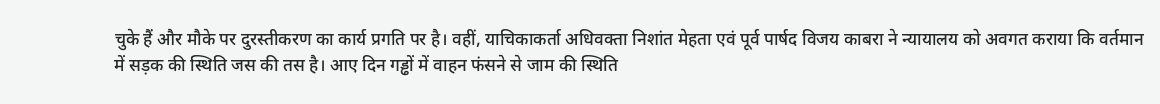चुके हैं और मौके पर दुरस्तीकरण का कार्य प्रगति पर है। वहीं, याचिकाकर्ता अधिवक्ता निशांत मेहता एवं पूर्व पार्षद विजय काबरा ने न्यायालय को अवगत कराया कि वर्तमान में सड़क की स्थिति जस की तस है। आए दिन गड्ढों में वाहन फंसने से जाम की स्थिति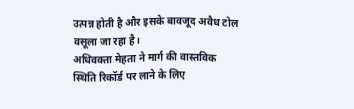उत्पन्न होती है और इसके बावजूद अवैध टोल वसूला जा रहा है।
अधिवक्ता मेहता ने मार्ग की वास्तविक स्थिति रिकॉर्ड पर लाने के लिए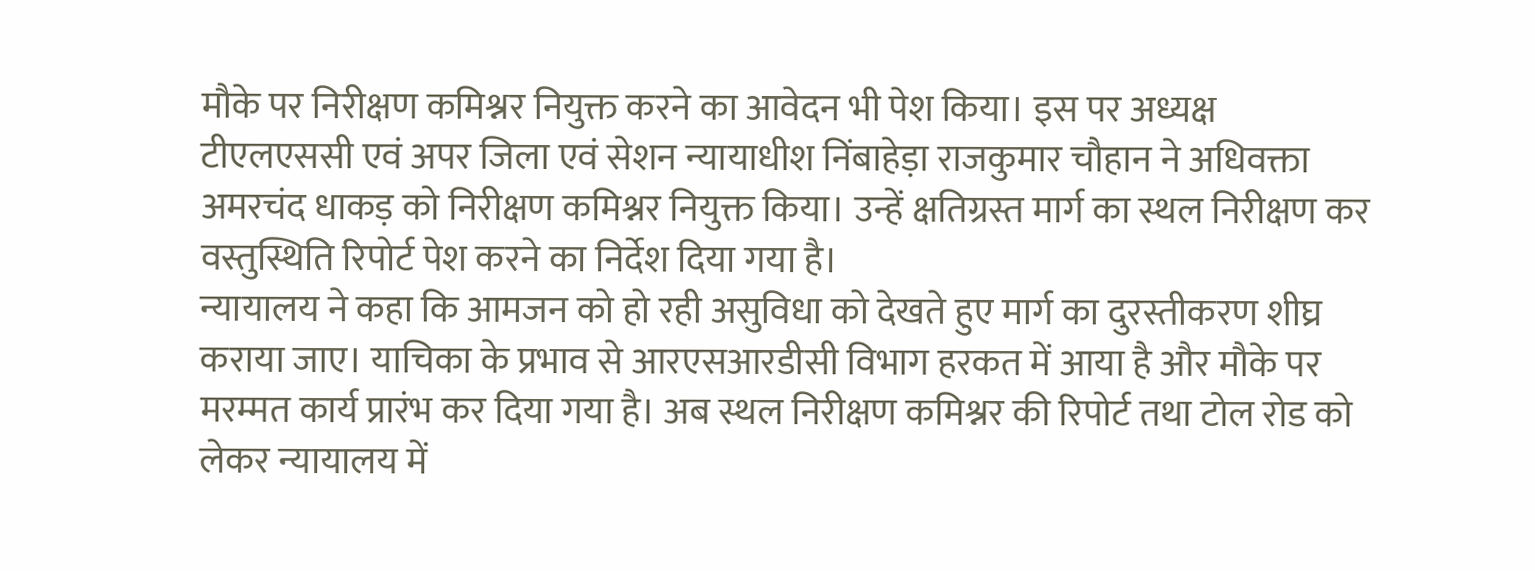मौके पर निरीक्षण कमिश्नर नियुक्त करने का आवेदन भी पेश किया। इस पर अध्यक्ष टीएलएससी एवं अपर जिला एवं सेशन न्यायाधीश निंबाहेड़ा राजकुमार चौहान ने अधिवक्ता अमरचंद धाकड़ को निरीक्षण कमिश्नर नियुक्त किया। उन्हें क्षतिग्रस्त मार्ग का स्थल निरीक्षण कर वस्तुस्थिति रिपोर्ट पेश करने का निर्देश दिया गया है।
न्यायालय ने कहा कि आमजन को हो रही असुविधा को देखते हुए मार्ग का दुरस्तीकरण शीघ्र कराया जाए। याचिका के प्रभाव से आरएसआरडीसी विभाग हरकत में आया है और मौके पर मरम्मत कार्य प्रारंभ कर दिया गया है। अब स्थल निरीक्षण कमिश्नर की रिपोर्ट तथा टोल रोड को लेकर न्यायालय में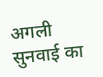अगली सुनवाई का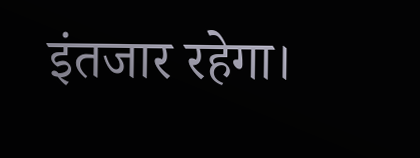इंतजार रहेगा।